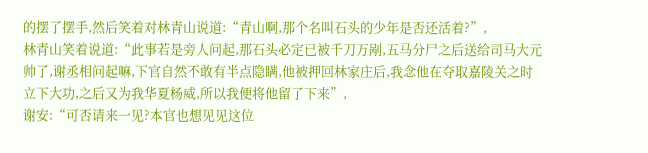的摆了摆手,然后笑着对林青山说道:“青山啊,那个名叫石头的少年是否还活着?”,
林青山笑着说道:“此事若是旁人问起,那石头必定已被千刀万剐,五马分尸之后送给司马大元帅了,谢丞相问起嘛,下官自然不敢有半点隐瞒,他被押回林家庄后,我念他在夺取嘉陵关之时立下大功,之后又为我华夏杨威,所以我便将他留了下来”,
谢安:“可否请来一见?本官也想见见这位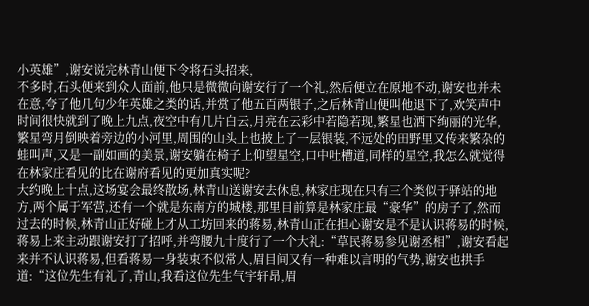小英雄”,谢安说完林青山便下令将石头招来,
不多时,石头便来到众人面前,他只是微微向谢安行了一个礼,然后便立在原地不动,谢安也并未在意,夸了他几句少年英雄之类的话,并赏了他五百两银子,之后林青山便叫他退下了,欢笑声中时间很快就到了晚上九点,夜空中有几片白云,月亮在云彩中若隐若现,繁星也洒下绚丽的光华,繁星弯月倒映着旁边的小河里,周围的山头上也披上了一层银装,不远处的田野里又传来繁杂的蛙叫声,又是一副如画的美景,谢安躺在椅子上仰望星空,口中吐槽道,同样的星空,我怎么就觉得在林家庄看见的比在谢府看见的更加真实呢?
大约晚上十点,这场宴会最终散场,林青山送谢安去休息,林家庄现在只有三个类似于驿站的地方,两个属于军营,还有一个就是东南方的城楼,那里目前算是林家庄最“豪华”的房子了,然而过去的时候,林青山正好碰上才从工坊回来的蒋易,林青山正在担心谢安是不是认识蒋易的时候,蒋易上来主动跟谢安打了招呼,并弯腰九十度行了一个大礼:“草民蒋易参见谢丞相”,谢安看起来并不认识蒋易,但看蒋易一身装束不似常人,眉目间又有一种难以言明的气势,谢安也拱手道:“这位先生有礼了,青山,我看这位先生气宇轩昂,眉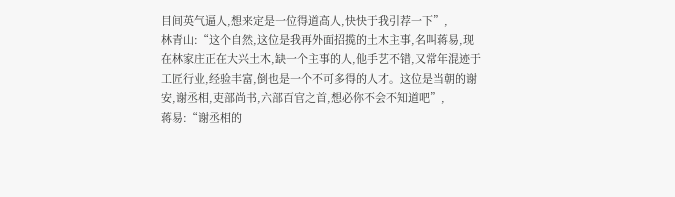目间英气逼人,想来定是一位得道高人,快快于我引荐一下”,
林青山:“这个自然,这位是我再外面招揽的土木主事,名叫蒋易,现在林家庄正在大兴土木,缺一个主事的人,他手艺不错,又常年混迹于工匠行业,经验丰富,倒也是一个不可多得的人才。这位是当朝的谢安,谢丞相,吏部尚书,六部百官之首,想必你不会不知道吧”,
蒋易:“谢丞相的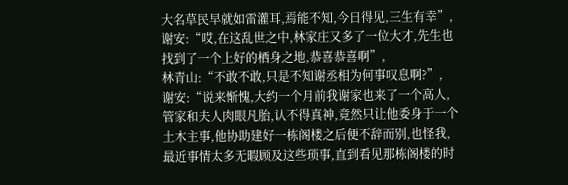大名草民早就如雷灌耳,焉能不知,今日得见,三生有幸”,
谢安:“哎,在这乱世之中,林家庄又多了一位大才,先生也找到了一个上好的栖身之地,恭喜恭喜啊”,
林青山:“不敢不敢,只是不知谢丞相为何事叹息啊?”,
谢安:“说来惭愧,大约一个月前我谢家也来了一个高人,管家和夫人肉眼凡胎,认不得真神,竟然只让他委身于一个土木主事,他协助建好一栋阁楼之后便不辞而别,也怪我,最近事情太多无暇顾及这些琐事,直到看见那栋阁楼的时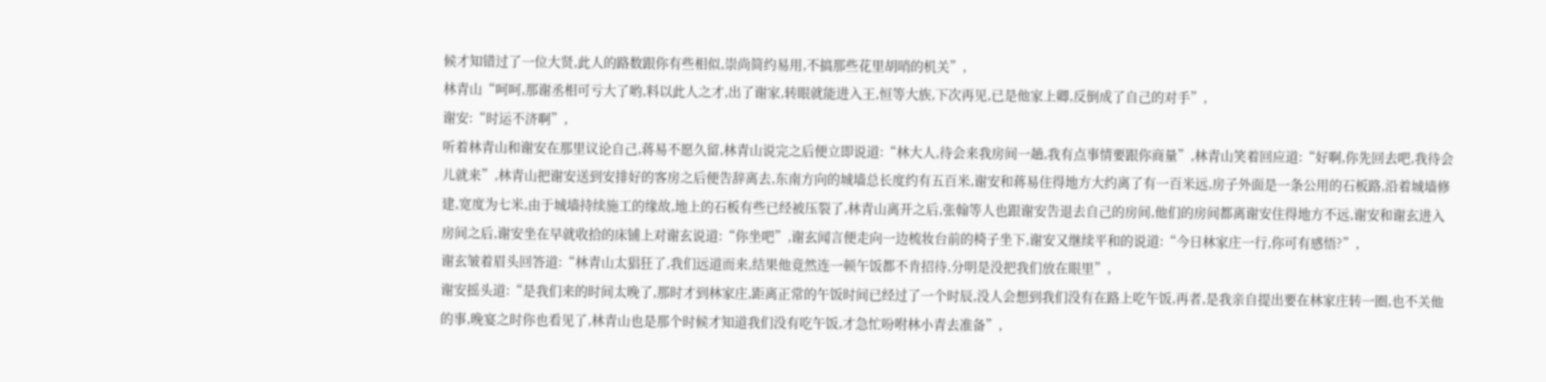候才知错过了一位大贤,此人的路数跟你有些相似,崇尚简约易用,不搞那些花里胡哨的机关”,
林青山“呵呵,那谢丞相可亏大了哟,料以此人之才,出了谢家,转眼就能进入王,恒等大族,下次再见,已是他家上卿,反倒成了自己的对手”,
谢安:“时运不济啊”,
听着林青山和谢安在那里议论自己,蒋易不愿久留,林青山说完之后便立即说道:“林大人,待会来我房间一趟,我有点事情要跟你商量”,林青山笑着回应道:“好啊,你先回去吧,我待会儿就来”,林青山把谢安送到安排好的客房之后便告辞离去,东南方向的城墙总长度约有五百米,谢安和蒋易住得地方大约离了有一百米远,房子外面是一条公用的石板路,沿着城墙修建,宽度为七米,由于城墙持续施工的缘故,地上的石板有些已经被压裂了,林青山离开之后,张翰等人也跟谢安告退去自己的房间,他们的房间都离谢安住得地方不远,谢安和谢玄进入房间之后,谢安坐在早就收拾的床铺上对谢玄说道:“你坐吧”,谢玄闻言便走向一边梳妆台前的椅子坐下,谢安又继续平和的说道:“今日林家庄一行,你可有感悟?”,
谢玄皱着眉头回答道:“林青山太猖狂了,我们远道而来,结果他竟然连一顿午饭都不肯招待,分明是没把我们放在眼里”,
谢安摇头道:“是我们来的时间太晚了,那时才到林家庄,距离正常的午饭时间已经过了一个时辰,没人会想到我们没有在路上吃午饭,再者,是我亲自提出要在林家庄转一圈,也不关他的事,晚宴之时你也看见了,林青山也是那个时候才知道我们没有吃午饭,才急忙吩咐林小青去准备”,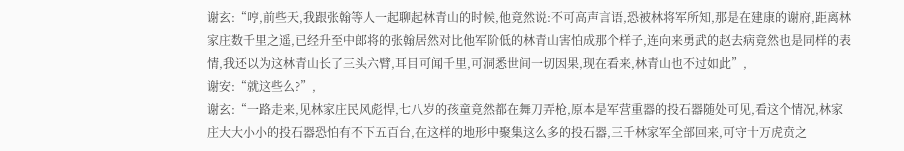谢玄:“哼,前些天,我跟张翰等人一起聊起林青山的时候,他竟然说:不可高声言语,恐被林将军所知,那是在建康的谢府,距离林家庄数千里之遥,已经升至中郎将的张翰居然对比他军阶低的林青山害怕成那个样子,连向来勇武的赵去病竟然也是同样的表情,我还以为这林青山长了三头六臂,耳目可闻千里,可洞悉世间一切因果,现在看来,林青山也不过如此”,
谢安:“就这些么?”,
谢玄:“一路走来,见林家庄民风彪悍,七八岁的孩童竟然都在舞刀弄枪,原本是军营重器的投石器随处可见,看这个情况,林家庄大大小小的投石器恐怕有不下五百台,在这样的地形中聚集这么多的投石器,三千林家军全部回来,可守十万虎贲之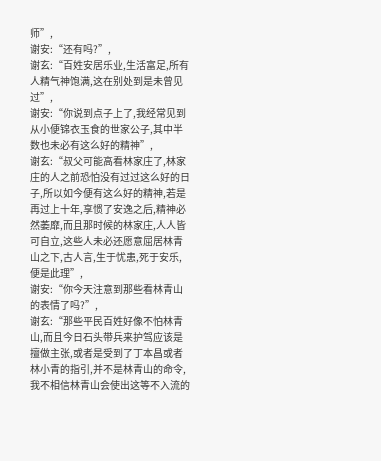师”,
谢安:“还有吗?”,
谢玄:“百姓安居乐业,生活富足,所有人精气神饱满,这在别处到是未曾见过”,
谢安:“你说到点子上了,我经常见到从小便锦衣玉食的世家公子,其中半数也未必有这么好的精神”,
谢玄:“叔父可能高看林家庄了,林家庄的人之前恐怕没有过过这么好的日子,所以如今便有这么好的精神,若是再过上十年,享惯了安逸之后,精神必然萎靡,而且那时候的林家庄,人人皆可自立,这些人未必还愿意屈居林青山之下,古人言,生于忧患,死于安乐,便是此理”,
谢安:“你今天注意到那些看林青山的表情了吗?”,
谢玄:“那些平民百姓好像不怕林青山,而且今日石头带兵来护驾应该是擅做主张,或者是受到了丁本昌或者林小青的指引,并不是林青山的命令,我不相信林青山会使出这等不入流的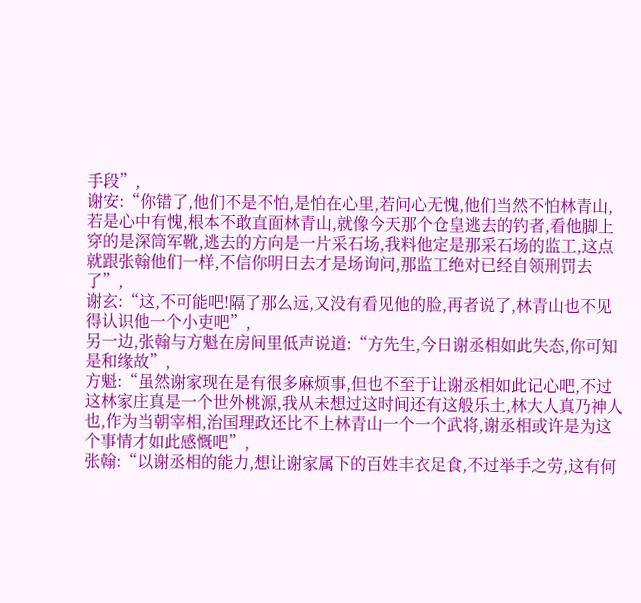手段”,
谢安:“你错了,他们不是不怕,是怕在心里,若问心无愧,他们当然不怕林青山,若是心中有愧,根本不敢直面林青山,就像今天那个仓皇逃去的钓者,看他脚上穿的是深筒军靴,逃去的方向是一片采石场,我料他定是那采石场的监工,这点就跟张翰他们一样,不信你明日去才是场询问,那监工绝对已经自领刑罚去了”,
谢玄:“这,不可能吧!隔了那么远,又没有看见他的脸,再者说了,林青山也不见得认识他一个小吏吧”,
另一边,张翰与方魁在房间里低声说道:“方先生,今日谢丞相如此失态,你可知是和缘故”,
方魁:“虽然谢家现在是有很多麻烦事,但也不至于让谢丞相如此记心吧,不过这林家庄真是一个世外桃源,我从未想过这时间还有这般乐土,林大人真乃神人也,作为当朝宰相,治国理政还比不上林青山一个一个武将,谢丞相或许是为这个事情才如此感慨吧”,
张翰:“以谢丞相的能力,想让谢家属下的百姓丰衣足食,不过举手之劳,这有何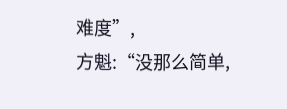难度”,
方魁:“没那么简单,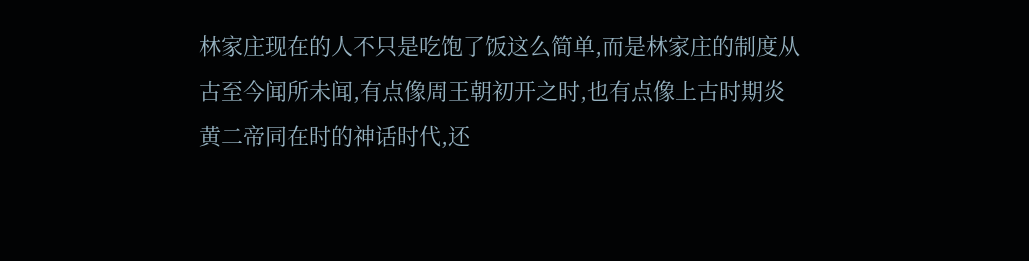林家庄现在的人不只是吃饱了饭这么简单,而是林家庄的制度从古至今闻所未闻,有点像周王朝初开之时,也有点像上古时期炎黄二帝同在时的神话时代,还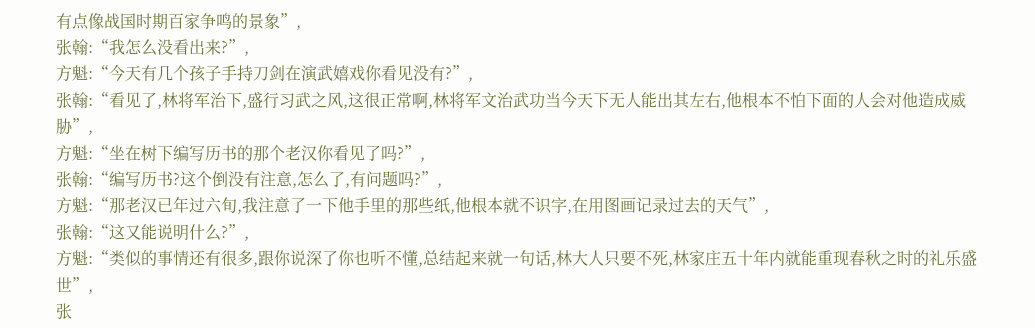有点像战国时期百家争鸣的景象”,
张翰:“我怎么没看出来?”,
方魁:“今天有几个孩子手持刀剑在演武嬉戏你看见没有?”,
张翰:“看见了,林将军治下,盛行习武之风,这很正常啊,林将军文治武功当今天下无人能出其左右,他根本不怕下面的人会对他造成威胁”,
方魁:“坐在树下编写历书的那个老汉你看见了吗?”,
张翰:“编写历书?这个倒没有注意,怎么了,有问题吗?”,
方魁:“那老汉已年过六旬,我注意了一下他手里的那些纸,他根本就不识字,在用图画记录过去的天气”,
张翰:“这又能说明什么?”,
方魁:“类似的事情还有很多,跟你说深了你也听不懂,总结起来就一句话,林大人只要不死,林家庄五十年内就能重现春秋之时的礼乐盛世”,
张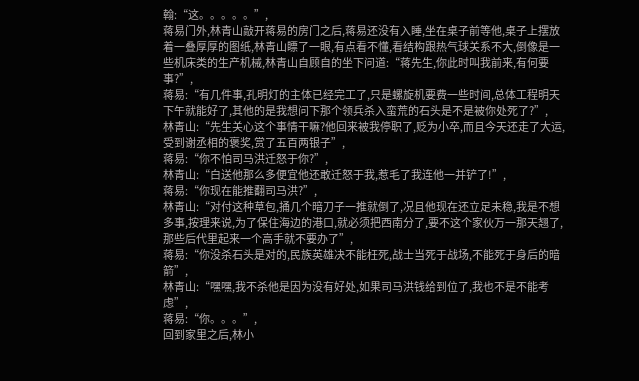翰:“这。。。。。”,
蒋易门外,林青山敲开蒋易的房门之后,蒋易还没有入睡,坐在桌子前等他,桌子上摆放着一叠厚厚的图纸,林青山瞟了一眼,有点看不懂,看结构跟热气球关系不大,倒像是一些机床类的生产机械,林青山自顾自的坐下问道:“蒋先生,你此时叫我前来,有何要事?”,
蒋易:“有几件事,孔明灯的主体已经完工了,只是螺旋机要费一些时间,总体工程明天下午就能好了,其他的是我想问下那个领兵杀入蛮荒的石头是不是被你处死了?”,
林青山:“先生关心这个事情干嘛?他回来被我停职了,贬为小卒,而且今天还走了大运,受到谢丞相的褒奖,赏了五百两银子”,
蒋易:“你不怕司马洪迁怒于你?”,
林青山:“白送他那么多便宜他还敢迁怒于我,惹毛了我连他一并铲了!”,
蒋易:“你现在能推翻司马洪?”,
林青山:“对付这种草包,捅几个暗刀子一推就倒了,况且他现在还立足未稳,我是不想多事,按理来说,为了保住海边的港口,就必须把西南分了,要不这个家伙万一那天翘了,那些后代里起来一个高手就不要办了”,
蒋易:“你没杀石头是对的,民族英雄决不能枉死,战士当死于战场,不能死于身后的暗箭”,
林青山:“嘿嘿,我不杀他是因为没有好处,如果司马洪钱给到位了,我也不是不能考虑”,
蒋易:“你。。。”,
回到家里之后,林小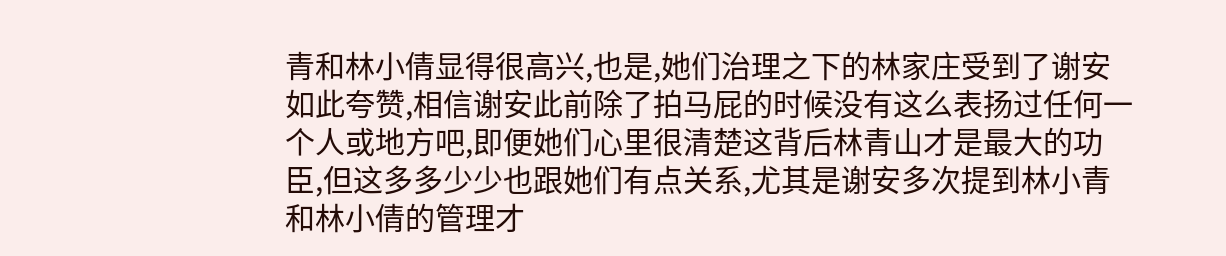青和林小倩显得很高兴,也是,她们治理之下的林家庄受到了谢安如此夸赞,相信谢安此前除了拍马屁的时候没有这么表扬过任何一个人或地方吧,即便她们心里很清楚这背后林青山才是最大的功臣,但这多多少少也跟她们有点关系,尤其是谢安多次提到林小青和林小倩的管理才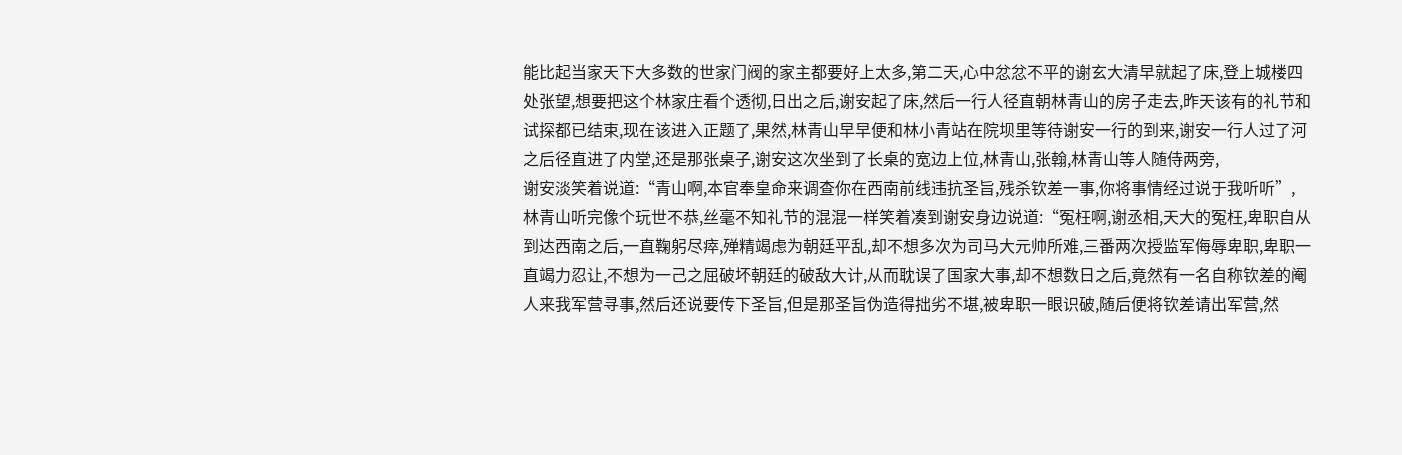能比起当家天下大多数的世家门阀的家主都要好上太多,第二天,心中忿忿不平的谢玄大清早就起了床,登上城楼四处张望,想要把这个林家庄看个透彻,日出之后,谢安起了床,然后一行人径直朝林青山的房子走去,昨天该有的礼节和试探都已结束,现在该进入正题了,果然,林青山早早便和林小青站在院坝里等待谢安一行的到来,谢安一行人过了河之后径直进了内堂,还是那张桌子,谢安这次坐到了长桌的宽边上位,林青山,张翰,林青山等人随侍两旁,
谢安淡笑着说道:“青山啊,本官奉皇命来调查你在西南前线违抗圣旨,残杀钦差一事,你将事情经过说于我听听”,
林青山听完像个玩世不恭,丝毫不知礼节的混混一样笑着凑到谢安身边说道:“冤枉啊,谢丞相,天大的冤枉,卑职自从到达西南之后,一直鞠躬尽瘁,殚精竭虑为朝廷平乱,却不想多次为司马大元帅所难,三番两次授监军侮辱卑职,卑职一直竭力忍让,不想为一己之屈破坏朝廷的破敌大计,从而耽误了国家大事,却不想数日之后,竟然有一名自称钦差的阉人来我军营寻事,然后还说要传下圣旨,但是那圣旨伪造得拙劣不堪,被卑职一眼识破,随后便将钦差请出军营,然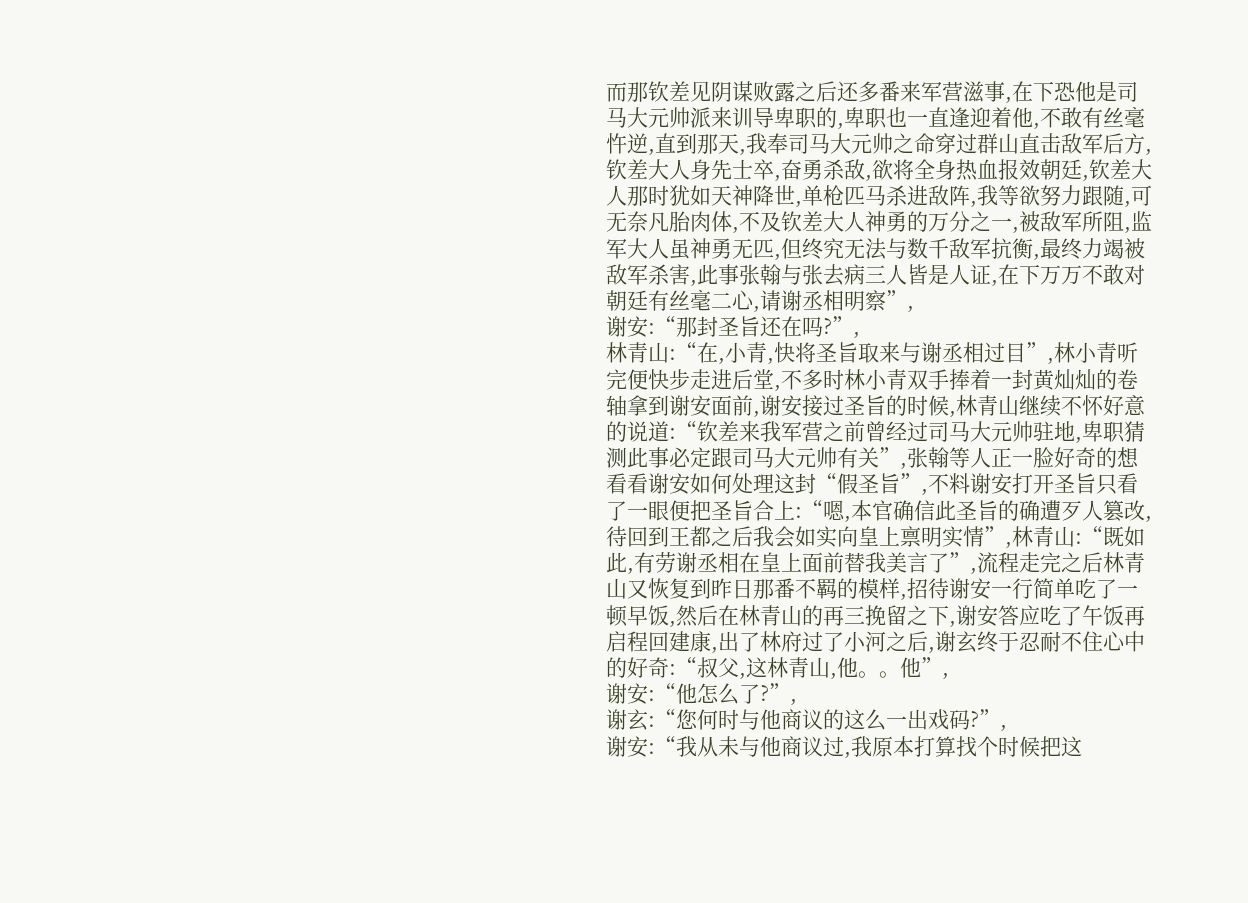而那钦差见阴谋败露之后还多番来军营滋事,在下恐他是司马大元帅派来训导卑职的,卑职也一直逢迎着他,不敢有丝毫忤逆,直到那天,我奉司马大元帅之命穿过群山直击敌军后方,钦差大人身先士卒,奋勇杀敌,欲将全身热血报效朝廷,钦差大人那时犹如天神降世,单枪匹马杀进敌阵,我等欲努力跟随,可无奈凡胎肉体,不及钦差大人神勇的万分之一,被敌军所阻,监军大人虽神勇无匹,但终究无法与数千敌军抗衡,最终力竭被敌军杀害,此事张翰与张去病三人皆是人证,在下万万不敢对朝廷有丝毫二心,请谢丞相明察”,
谢安:“那封圣旨还在吗?”,
林青山:“在,小青,快将圣旨取来与谢丞相过目”,林小青听完便快步走进后堂,不多时林小青双手捧着一封黄灿灿的卷轴拿到谢安面前,谢安接过圣旨的时候,林青山继续不怀好意的说道:“钦差来我军营之前曾经过司马大元帅驻地,卑职猜测此事必定跟司马大元帅有关”,张翰等人正一脸好奇的想看看谢安如何处理这封“假圣旨”,不料谢安打开圣旨只看了一眼便把圣旨合上:“嗯,本官确信此圣旨的确遭歹人篡改,待回到王都之后我会如实向皇上禀明实情”,林青山:“既如此,有劳谢丞相在皇上面前替我美言了”,流程走完之后林青山又恢复到昨日那番不羁的模样,招待谢安一行简单吃了一顿早饭,然后在林青山的再三挽留之下,谢安答应吃了午饭再启程回建康,出了林府过了小河之后,谢玄终于忍耐不住心中的好奇:“叔父,这林青山,他。。他”,
谢安:“他怎么了?”,
谢玄:“您何时与他商议的这么一出戏码?”,
谢安:“我从未与他商议过,我原本打算找个时候把这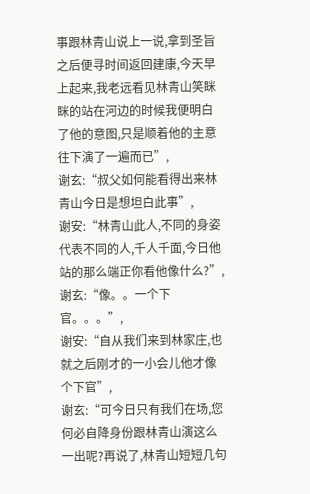事跟林青山说上一说,拿到圣旨之后便寻时间返回建康,今天早上起来,我老远看见林青山笑眯眯的站在河边的时候我便明白了他的意图,只是顺着他的主意往下演了一遍而已”,
谢玄:“叔父如何能看得出来林青山今日是想坦白此事”,
谢安:“林青山此人,不同的身姿代表不同的人,千人千面,今日他站的那么端正你看他像什么?”,
谢玄:“像。。一个下官。。。”,
谢安:“自从我们来到林家庄,也就之后刚才的一小会儿他才像个下官”,
谢玄:“可今日只有我们在场,您何必自降身份跟林青山演这么一出呢?再说了,林青山短短几句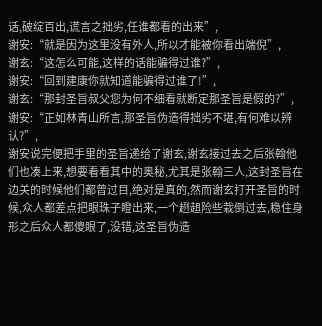话,破绽百出,谎言之拙劣,任谁都看的出来”,
谢安:“就是因为这里没有外人,所以才能被你看出端倪”,
谢玄:“这怎么可能,这样的话能骗得过谁?”,
谢安:“回到建康你就知道能骗得过谁了!”,
谢玄:“那封圣旨叔父您为何不细看就断定那圣旨是假的?”,
谢安:“正如林青山所言,那圣旨伪造得拙劣不堪,有何难以辨认?”,
谢安说完便把手里的圣旨递给了谢玄,谢玄接过去之后张翰他们也凑上来,想要看看其中的奥秘,尤其是张翰三人,这封圣旨在边关的时候他们都曾过目,绝对是真的,然而谢玄打开圣旨的时候,众人都差点把眼珠子瞪出来,一个趔趄险些栽倒过去,稳住身形之后众人都傻眼了,没错,这圣旨伪造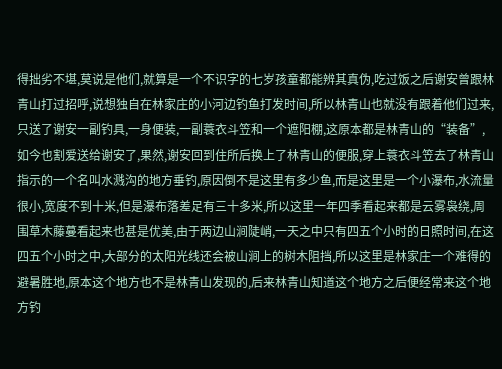得拙劣不堪,莫说是他们,就算是一个不识字的七岁孩童都能辨其真伪,吃过饭之后谢安曾跟林青山打过招呼,说想独自在林家庄的小河边钓鱼打发时间,所以林青山也就没有跟着他们过来,只送了谢安一副钓具,一身便装,一副蓑衣斗笠和一个遮阳棚,这原本都是林青山的“装备”,如今也割爱送给谢安了,果然,谢安回到住所后换上了林青山的便服,穿上蓑衣斗笠去了林青山指示的一个名叫水溅沟的地方垂钓,原因倒不是这里有多少鱼,而是这里是一个小瀑布,水流量很小,宽度不到十米,但是瀑布落差足有三十多米,所以这里一年四季看起来都是云雾袅绕,周围草木藤蔓看起来也甚是优美,由于两边山涧陡峭,一天之中只有四五个小时的日照时间,在这四五个小时之中,大部分的太阳光线还会被山涧上的树木阻挡,所以这里是林家庄一个难得的避暑胜地,原本这个地方也不是林青山发现的,后来林青山知道这个地方之后便经常来这个地方钓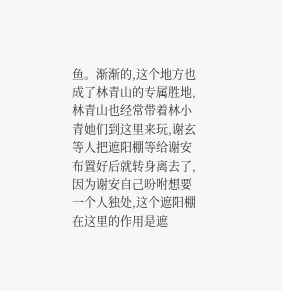鱼。渐渐的,这个地方也成了林青山的专属胜地,林青山也经常带着林小青她们到这里来玩,谢玄等人把遮阳棚等给谢安布置好后就转身离去了,因为谢安自己吩咐想要一个人独处,这个遮阳棚在这里的作用是遮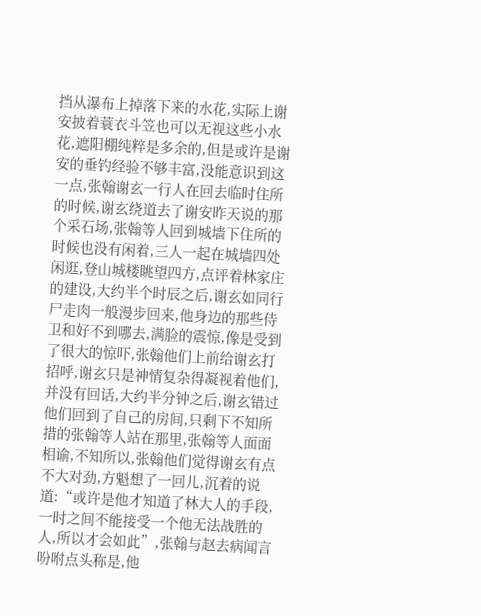挡从瀑布上掉落下来的水花,实际上谢安披着蓑衣斗笠也可以无视这些小水花,遮阳棚纯粹是多余的,但是或许是谢安的垂钓经验不够丰富,没能意识到这一点,张翰谢玄一行人在回去临时住所的时候,谢玄绕道去了谢安昨天说的那个采石场,张翰等人回到城墙下住所的时候也没有闲着,三人一起在城墙四处闲逛,登山城楼眺望四方,点评着林家庄的建设,大约半个时辰之后,谢玄如同行尸走肉一般漫步回来,他身边的那些侍卫和好不到哪去,满脸的震惊,像是受到了很大的惊吓,张翰他们上前给谢玄打招呼,谢玄只是神情复杂得凝视着他们,并没有回话,大约半分钟之后,谢玄错过他们回到了自己的房间,只剩下不知所措的张翰等人站在那里,张翰等人面面相谕,不知所以,张翰他们觉得谢玄有点不大对劲,方魁想了一回儿,沉着的说道:“或许是他才知道了林大人的手段,一时之间不能接受一个他无法战胜的人,所以才会如此”,张翰与赵去病闻言吩咐点头称是,他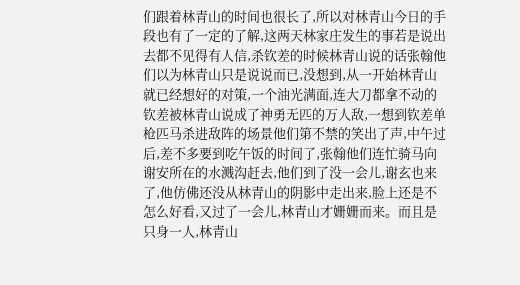们跟着林青山的时间也很长了,所以对林青山今日的手段也有了一定的了解,这两天林家庄发生的事若是说出去都不见得有人信,杀钦差的时候林青山说的话张翰他们以为林青山只是说说而已,没想到,从一开始林青山就已经想好的对策,一个油光满面,连大刀都拿不动的钦差被林青山说成了神勇无匹的万人敌,一想到钦差单枪匹马杀进敌阵的场景他们第不禁的笑出了声,中午过后,差不多要到吃午饭的时间了,张翰他们连忙骑马向谢安所在的水溅沟赶去,他们到了没一会儿,谢玄也来了,他仿佛还没从林青山的阴影中走出来,脸上还是不怎么好看,又过了一会儿,林青山才姗姗而来。而且是只身一人,林青山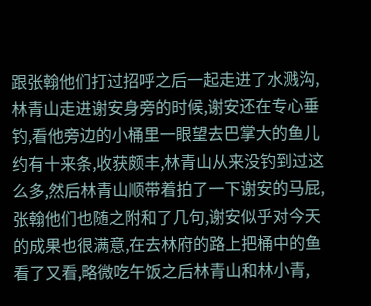跟张翰他们打过招呼之后一起走进了水溅沟,林青山走进谢安身旁的时候,谢安还在专心垂钓,看他旁边的小桶里一眼望去巴掌大的鱼儿约有十来条,收获颇丰,林青山从来没钓到过这么多,然后林青山顺带着拍了一下谢安的马屁,张翰他们也随之附和了几句,谢安似乎对今天的成果也很满意,在去林府的路上把桶中的鱼看了又看,略微吃午饭之后林青山和林小青,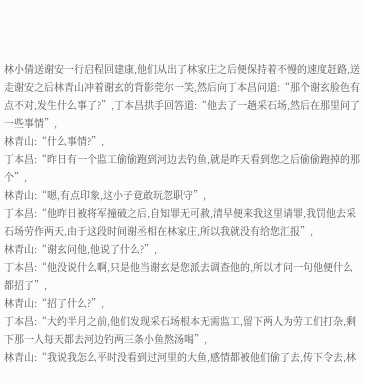林小倩送谢安一行启程回建康,他们从出了林家庄之后便保持着不慢的速度赶路,送走谢安之后林青山冲着谢玄的背影莞尔一笑,然后向丁本昌问道:“那个谢玄脸色有点不对,发生什么事了?”,丁本昌拱手回答道:“他去了一趟采石场,然后在那里问了一些事情”,
林青山:“什么事情?”,
丁本昌:“昨日有一个监工偷偷跑到河边去钓鱼,就是昨天看到您之后偷偷跑掉的那个”,
林青山:“嗯,有点印象,这小子竟敢玩忽职守”,
丁本昌:“他昨日被将军撞破之后,自知罪无可赦,清早便来我这里请罪,我罚他去采石场劳作两天,由于这段时间谢丞相在林家庄,所以我就没有给您汇报”,
林青山:“谢玄问他,他说了什么?”,
丁本昌:“他没说什么啊,只是他当谢玄是您派去调查他的,所以才问一句他便什么都招了”,
林青山:“招了什么?”,
丁本昌:“大约半月之前,他们发现采石场根本无需监工,留下两人为劳工们打杂,剩下那一人每天都去河边钓两三条小鱼熬汤喝”,
林青山:“我说我怎么平时没看到过河里的大鱼,感情都被他们偷了去,传下令去,林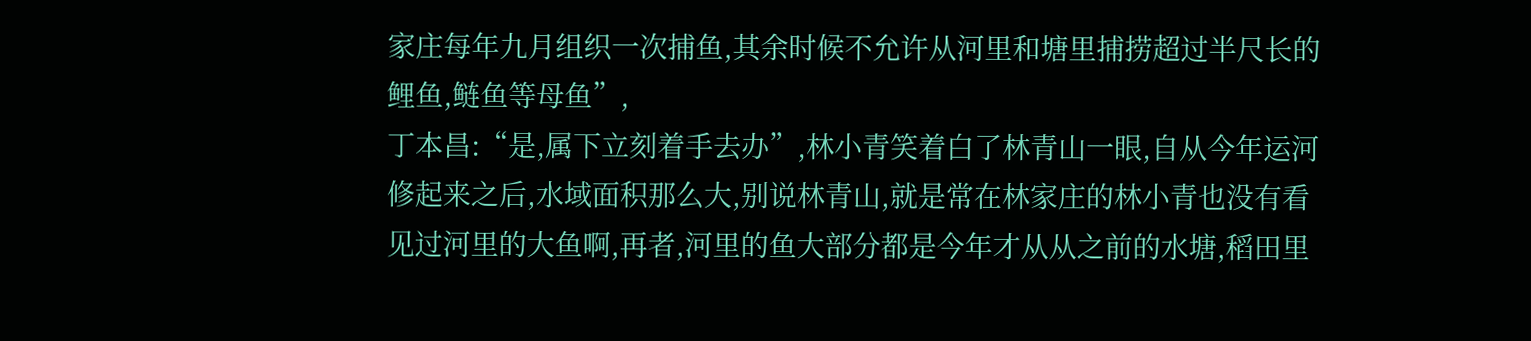家庄每年九月组织一次捕鱼,其余时候不允许从河里和塘里捕捞超过半尺长的鲤鱼,鲢鱼等母鱼”,
丁本昌:“是,属下立刻着手去办”,林小青笑着白了林青山一眼,自从今年运河修起来之后,水域面积那么大,别说林青山,就是常在林家庄的林小青也没有看见过河里的大鱼啊,再者,河里的鱼大部分都是今年才从从之前的水塘,稻田里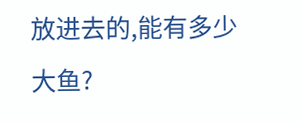放进去的,能有多少大鱼?